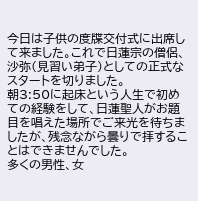今日は子供の度牒交付式に出席して来ました。これで日蓮宗の僧侶、沙弥(見習い弟子)としての正式なスタートを切りました。
朝3:50に起床という人生で初めての経験をして、日蓮聖人がお題目を唱えた場所でご来光を待ちましたが、残念ながら曇りで拝することはできませんでした。
多くの男性、女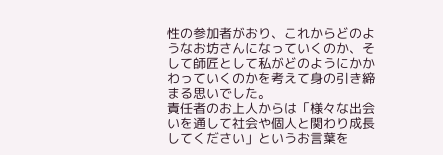性の参加者がおり、これからどのようなお坊さんになっていくのか、そして師匠として私がどのようにかかわっていくのかを考えて身の引き締まる思いでした。
責任者のお上人からは「様々な出会いを通して社会や個人と関わり成長してください」というお言葉を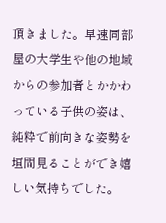頂きました。早速同部屋の大学生や他の地域からの参加者とかかわっている子供の姿は、純粋で前向きな姿勢を垣間見ることができ嬉しい気持ちでした。